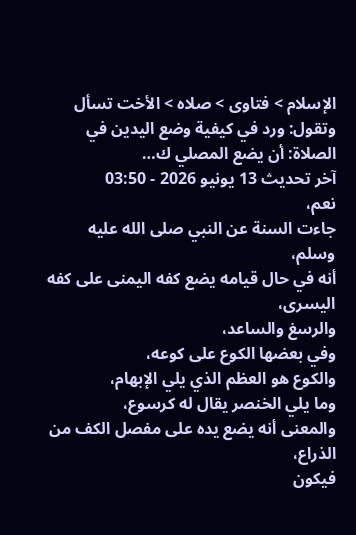الإسلام > فتاوى > صلاه > الأخت تسأل وتقول: ورد في كيفية وضع اليدين في الصلاة: أن يضع المصلي ك…
آخر تحديث 13 يونيو 2026 - 03:50
نعم،
جاءت السنة عن النبي صلى الله عليه وسلم،
أنه في حال قيامه يضع كفه اليمنى على كفه اليسرى،
والرسغ والساعد،
وفي بعضها الكوع على كوعه،
والكوع هو العظم الذي يلي الإبهام،
وما يلي الخنصر يقال له كرسوع،
والمعنى أنه يضع يده على مفصل الكف من الذراع،
فيكون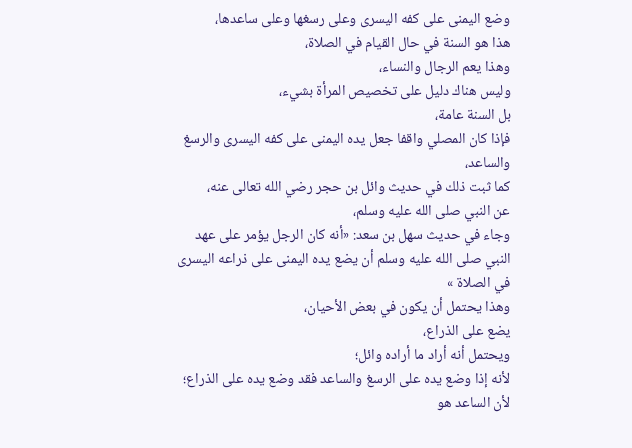وضع اليمنى على كفه اليسرى وعلى رسغها وعلى ساعدها،
هذا هو السنة في حال القيام في الصلاة،
وهذا يعم الرجال والنساء،
وليس هناك دليل على تخصيص المرأة بشيء،
بل السنة عامة،
فإذا كان المصلي واقفا جعل يده اليمنى على كفه اليسرى والرسغ
والساعد،
كما ثبت ذلك في حديث وائل بن حجر رضي الله تعالى عنه،
عن النبي صلى الله عليه وسلم،
وجاء في حديث سهل بن سعد: «أنه كان الرجل يؤمر على عهد النبي صلى الله عليه وسلم أن يضع يده اليمنى على ذراعه اليسرى في الصلاة »
وهذا يحتمل أن يكون في بعض الأحيان،
يضع على الذراع،
ويحتمل أنه أراد ما أراده وائل؛
لأنه إذا وضع يده على الرسغ والساعد فقد وضع يده على الذراع؛
لأن الساعد هو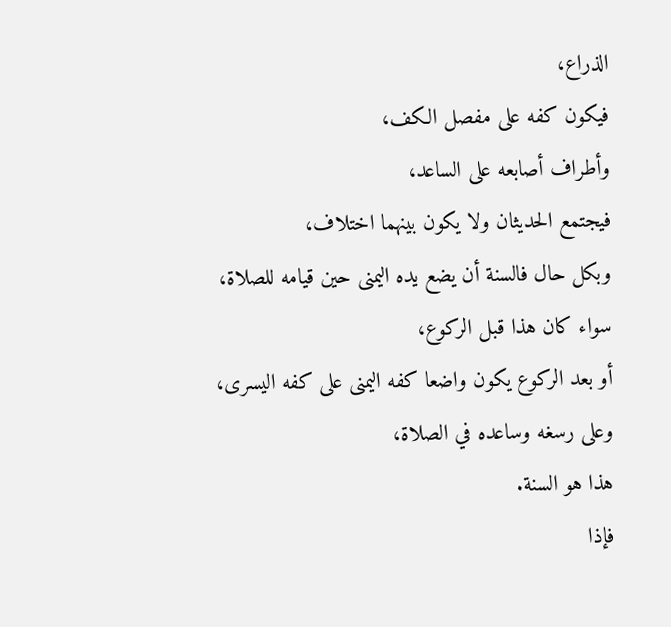الذراع،
فيكون كفه على مفصل الكف،
وأطراف أصابعه على الساعد،
فيجتمع الحديثان ولا يكون بينهما اختلاف،
وبكل حال فالسنة أن يضع يده اليمنى حين قيامه للصلاة،
سواء كان هذا قبل الركوع،
أو بعد الركوع يكون واضعا كفه اليمنى على كفه اليسرى،
وعلى رسغه وساعده في الصلاة،
هذا هو السنة.
فإذا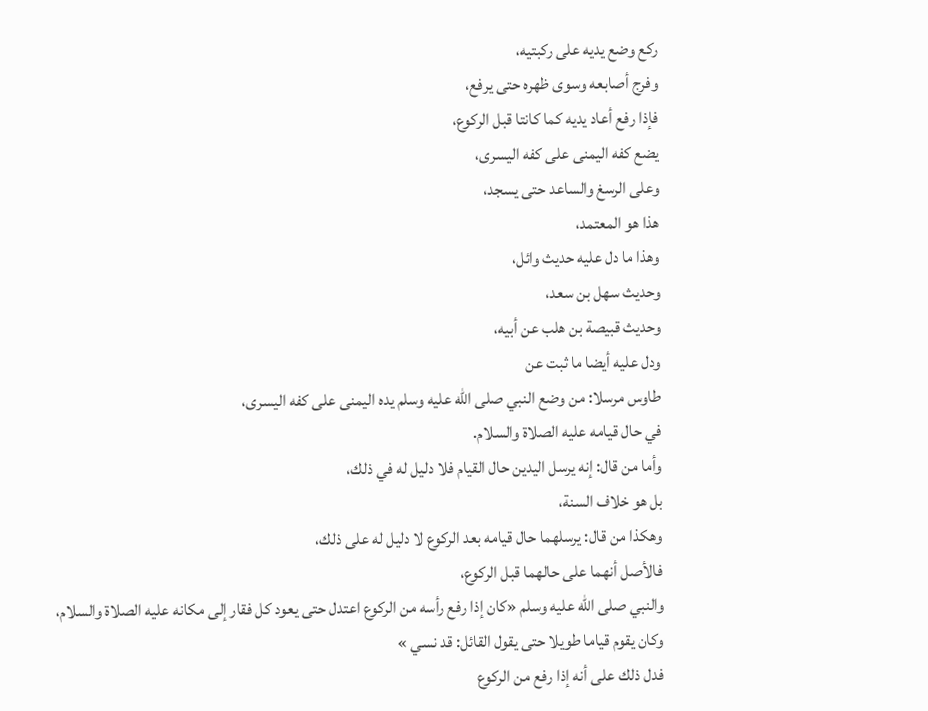ركع وضع يديه على ركبتيه،
وفرج أصابعه وسوى ظهره حتى يرفع،
فإذا رفع أعاد يديه كما كانتا قبل الركوع،
يضع كفه اليمنى على كفه اليسرى،
وعلى الرسغ والساعد حتى يسجد،
هذا هو المعتمد،
وهذا ما دل عليه حديث وائل،
وحديث سهل بن سعد،
وحديث قبيصة بن هلب عن أبيه،
ودل عليه أيضا ما ثبت عن
طاوس مرسلا: من وضع النبي صلى الله عليه وسلم يده اليمنى على كفه اليسرى،
في حال قيامه عليه الصلاة والسلام.
وأما من قال: إنه يرسل اليدين حال القيام فلا دليل له في ذلك،
بل هو خلاف السنة،
وهكذا من قال: يرسلهما حال قيامه بعد الركوع لا دليل له على ذلك،
فالأصل أنهما على حالهما قبل الركوع،
والنبي صلى الله عليه وسلم «كان إذا رفع رأسه من الركوع اعتدل حتى يعود كل فقار إلى مكانه عليه الصلاة والسلام،
وكان يقوم قياما طويلا حتى يقول القائل: قد نسي »
فدل ذلك على أنه إذا رفع من الركوع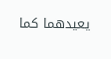يعيدهما كما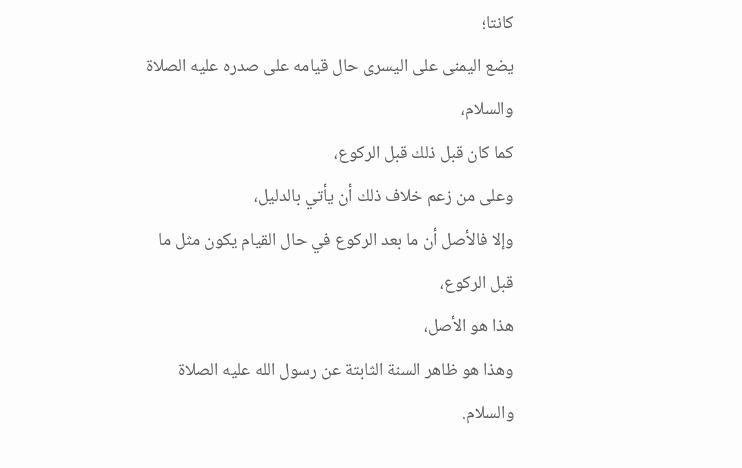كانتا؛
يضع اليمنى على اليسرى حال قيامه على صدره عليه الصلاة والسلام،
كما كان قبل ذلك قبل الركوع،
وعلى من زعم خلاف ذلك أن يأتي بالدليل،
وإلا فالأصل أن ما بعد الركوع في حال القيام يكون مثل ما قبل الركوع،
هذا هو الأصل،
وهذا هو ظاهر السنة الثابتة عن رسول الله عليه الصلاة والسلام.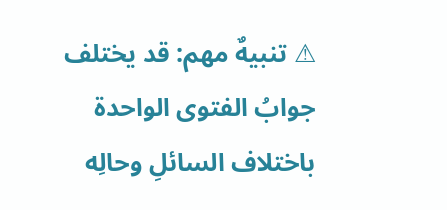⚠ تنبيهٌ مهم: قد يختلف جوابُ الفتوى الواحدة باختلاف السائلِ وحالِه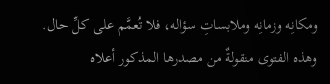ومكانِه وزمانِه وملابساتِ سؤاله، فلا تُعمَّم على كلِّ حال. وهذه الفتوى منقولةٌ من مصدرها المذكور أعلاه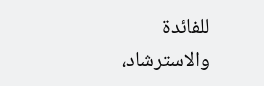للفائدة والاسترشاد،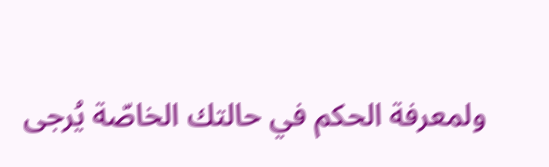ولمعرفة الحكم في حالتك الخاصّة يُرجى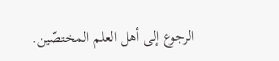الرجوع إلى أهل العلم المختصّين.